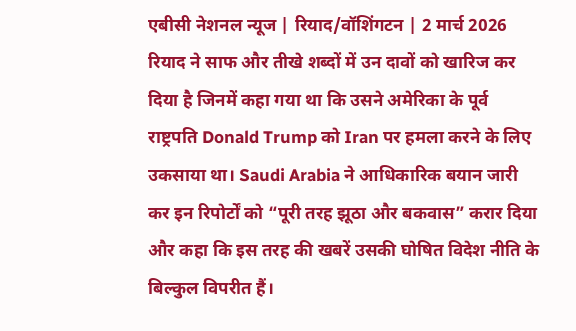एबीसी नेशनल न्यूज | रियाद/वॉशिंगटन | 2 मार्च 2026
रियाद ने साफ और तीखे शब्दों में उन दावों को खारिज कर दिया है जिनमें कहा गया था कि उसने अमेरिका के पूर्व राष्ट्रपति Donald Trump को Iran पर हमला करने के लिए उकसाया था। Saudi Arabia ने आधिकारिक बयान जारी कर इन रिपोर्टों को “पूरी तरह झूठा और बकवास” करार दिया और कहा कि इस तरह की खबरें उसकी घोषित विदेश नीति के बिल्कुल विपरीत हैं।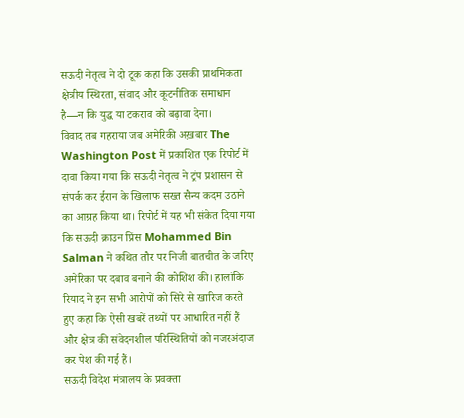सऊदी नेतृत्व ने दो टूक कहा कि उसकी प्राथमिकता क्षेत्रीय स्थिरता, संवाद और कूटनीतिक समाधान है—न कि युद्ध या टकराव को बढ़ावा देना।
विवाद तब गहराया जब अमेरिकी अख़बार The Washington Post में प्रकाशित एक रिपोर्ट में दावा किया गया कि सऊदी नेतृत्व ने ट्रंप प्रशासन से संपर्क कर ईरान के खिलाफ सख्त सैन्य कदम उठाने का आग्रह किया था। रिपोर्ट में यह भी संकेत दिया गया कि सऊदी क्राउन प्रिंस Mohammed Bin Salman ने कथित तौर पर निजी बातचीत के जरिए अमेरिका पर दबाव बनाने की कोशिश की। हालांकि रियाद ने इन सभी आरोपों को सिरे से खारिज करते हुए कहा कि ऐसी खबरें तथ्यों पर आधारित नहीं हैं और क्षेत्र की संवेदनशील परिस्थितियों को नजरअंदाज कर पेश की गई हैं।
सऊदी विदेश मंत्रालय के प्रवक्ता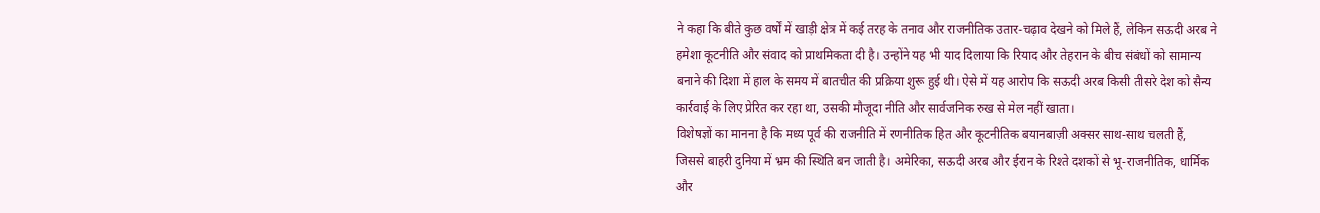ने कहा कि बीते कुछ वर्षों में खाड़ी क्षेत्र में कई तरह के तनाव और राजनीतिक उतार-चढ़ाव देखने को मिले हैं, लेकिन सऊदी अरब ने हमेशा कूटनीति और संवाद को प्राथमिकता दी है। उन्होंने यह भी याद दिलाया कि रियाद और तेहरान के बीच संबंधों को सामान्य बनाने की दिशा में हाल के समय में बातचीत की प्रक्रिया शुरू हुई थी। ऐसे में यह आरोप कि सऊदी अरब किसी तीसरे देश को सैन्य कार्रवाई के लिए प्रेरित कर रहा था, उसकी मौजूदा नीति और सार्वजनिक रुख से मेल नहीं खाता।
विशेषज्ञों का मानना है कि मध्य पूर्व की राजनीति में रणनीतिक हित और कूटनीतिक बयानबाज़ी अक्सर साथ-साथ चलती हैं, जिससे बाहरी दुनिया में भ्रम की स्थिति बन जाती है। अमेरिका, सऊदी अरब और ईरान के रिश्ते दशकों से भू-राजनीतिक, धार्मिक और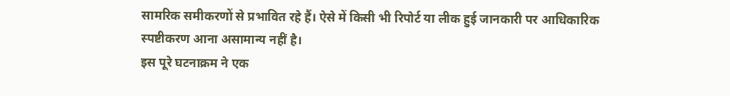सामरिक समीकरणों से प्रभावित रहे हैं। ऐसे में किसी भी रिपोर्ट या लीक हुई जानकारी पर आधिकारिक स्पष्टीकरण आना असामान्य नहीं है।
इस पूरे घटनाक्रम ने एक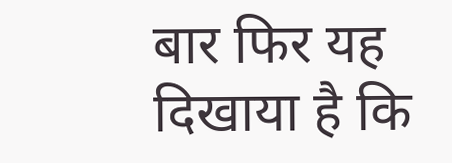बार फिर यह दिखाया है कि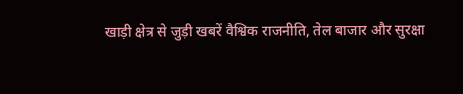खाड़ी क्षेत्र से जुड़ी खबरें वैश्विक राजनीति, तेल बाजार और सुरक्षा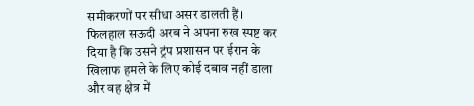समीकरणों पर सीधा असर डालती हैं। फिलहाल सऊदी अरब ने अपना रुख स्पष्ट कर दिया है कि उसने ट्रंप प्रशासन पर ईरान के खिलाफ हमले के लिए कोई दबाव नहीं डाला और वह क्षेत्र में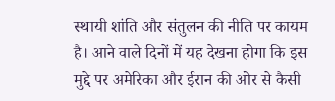स्थायी शांति और संतुलन की नीति पर कायम है। आने वाले दिनों में यह देखना होगा कि इस मुद्दे पर अमेरिका और ईरान की ओर से कैसी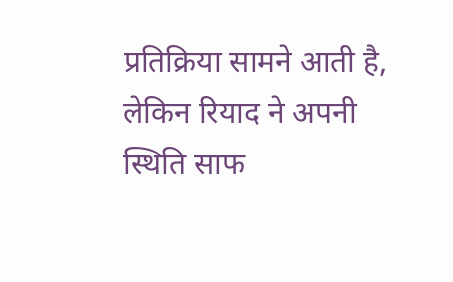प्रतिक्रिया सामने आती है, लेकिन रियाद ने अपनी स्थिति साफ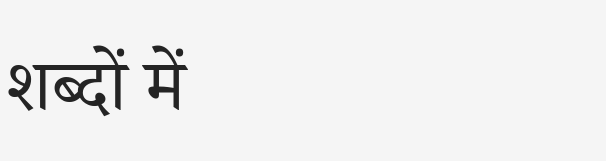शब्दों में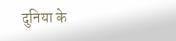दुनिया के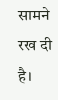सामने रख दी है।